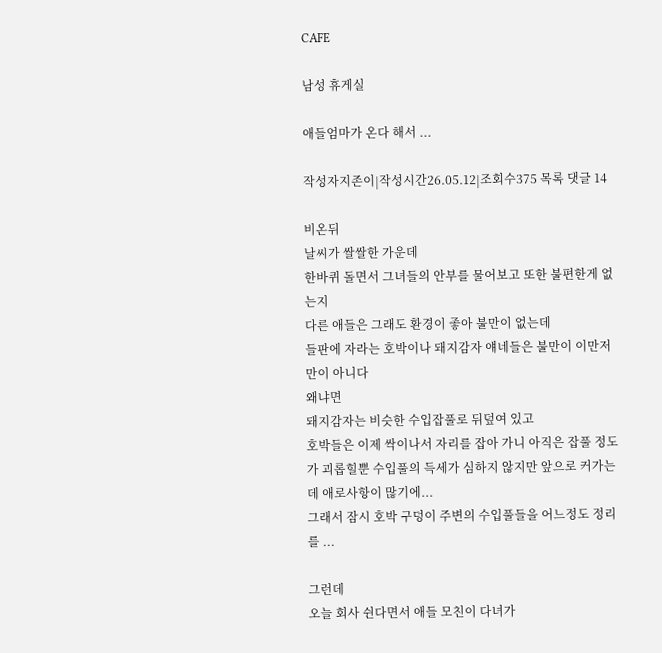CAFE

남성 휴게실

애들엄마가 온다 해서 ...

작성자지존이|작성시간26.05.12|조회수375 목록 댓글 14

비온뒤
날씨가 쌀쌀한 가운데
한바퀴 돌면서 그녀들의 안부를 물어보고 또한 불편한게 없는지
다른 애들은 그래도 환경이 좋아 불만이 없는데
들판에 자라는 호박이나 돼지감자 얘네들은 불만이 이만저만이 아니다
왜냐면
돼지감자는 비슷한 수입잡풀로 뒤덮여 있고
호박들은 이제 싹이나서 자리를 잡아 가니 아직은 잡풀 정도가 괴롭힐뿐 수입풀의 득세가 심하지 않지만 앞으로 커가는데 애로사항이 많기에...
그래서 잠시 호박 구덩이 주변의 수입풀들을 어느정도 정리를 ...

그런데
오늘 회사 쉰다면서 애들 모친이 다녀가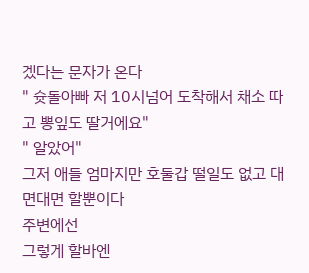겠다는 문자가 온다
" 슛돌아빠 저 10시넘어 도착해서 채소 따고 뽕잎도 딸거에요"
" 알았어"
그저 애들 엄마지만 호둘갑 떨일도 없고 대면대면 할뿐이다
주변에선
그렇게 할바엔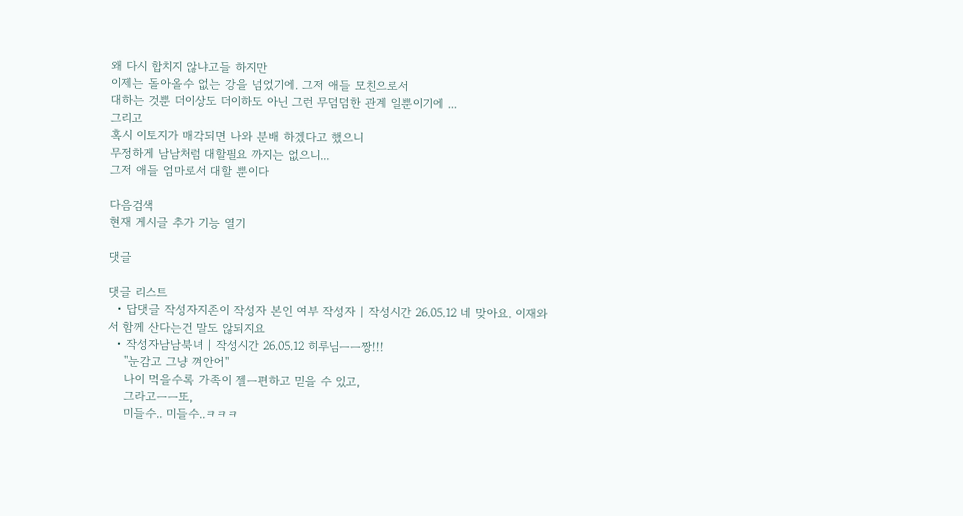왜 다시 합치지 않냐고들 하지만
이제는 돌아올수 없는 강을 넘었기에. 그저 애들 모친으로서
대하는 것뿐 더이상도 더이하도 아닌 그런 무덤덤한 관계 일뿐이기에 ...
그리고
혹시 이토지가 매각되면 나와 분배 하겠다고 했으니
무정하게 남남처럼 대할필요 까지는 없으니...
그저 애들 엄마로서 대할 뿐이다

다음검색
현재 게시글 추가 기능 열기

댓글

댓글 리스트
  • 답댓글 작성자지존이 작성자 본인 여부 작성자 | 작성시간 26.05.12 네 맞아요. 이재와서 함께 산다는건 말도 않되지요
  • 작성자남남북녀 | 작성시간 26.05.12 히루님ㅡㅡ짱!!!
    ''눈감고 그냥 껴안어''
    나이 먹을수록 가족이 젤ㅡ편하고 믿을 수 있고,
    그라고ㅡㅡ또,
    미들수.. 미들수..ㅋㅋㅋ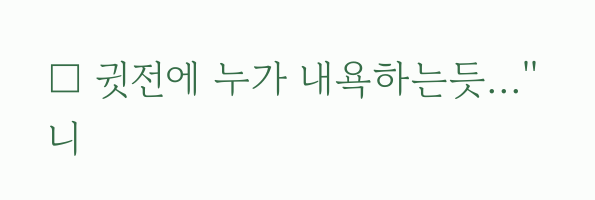□ 귓전에 누가 내욕하는듯...''니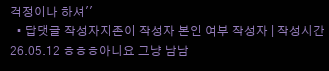걱정이나 하셔''
  • 답댓글 작성자지존이 작성자 본인 여부 작성자 | 작성시간 26.05.12 ㅎㅎㅎ아니요 그냥 남남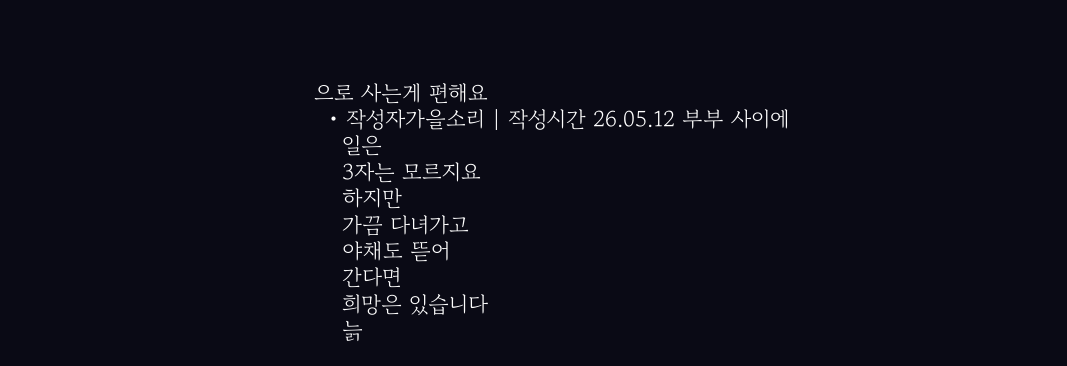으로 사는게 편해요
  • 작성자가을소리 | 작성시간 26.05.12 부부 사이에
    일은
    3자는 모르지요
    하지만
    가끔 다녀가고
    야채도 뜯어
    간다면
    희망은 있습니다
    늙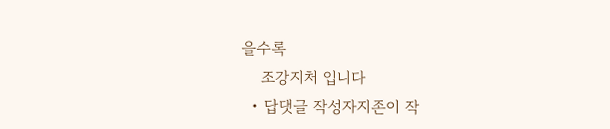을수록
    조강지처 입니다
  • 답댓글 작성자지존이 작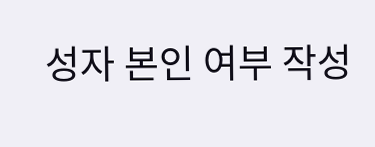성자 본인 여부 작성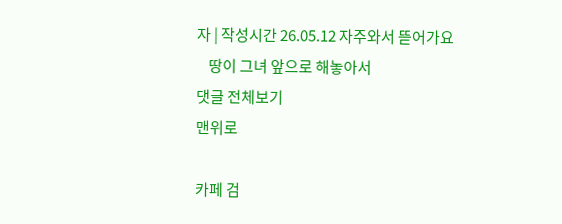자 | 작성시간 26.05.12 자주와서 뜯어가요
    땅이 그녀 앞으로 해놓아서
댓글 전체보기
맨위로

카페 검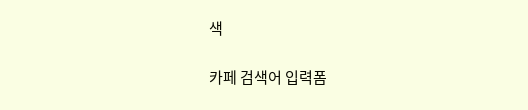색

카페 검색어 입력폼